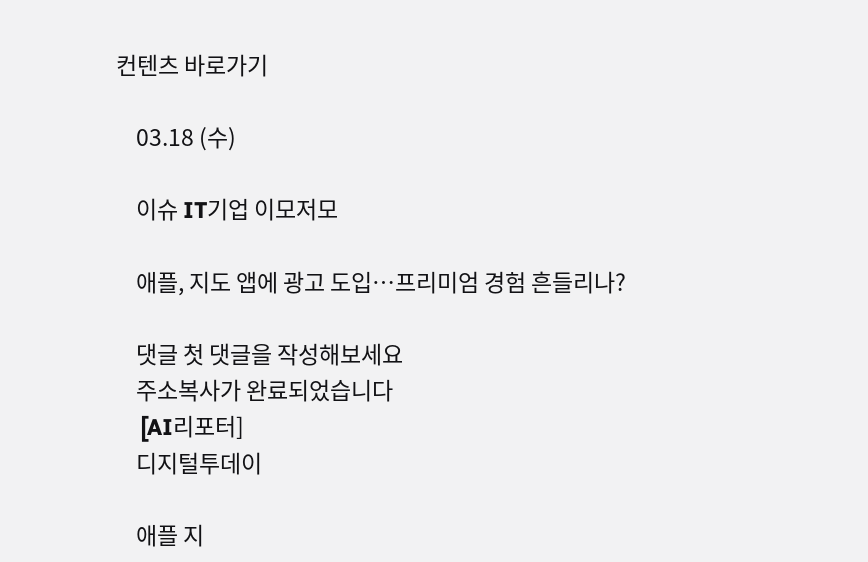컨텐츠 바로가기

    03.18 (수)

    이슈 IT기업 이모저모

    애플, 지도 앱에 광고 도입…프리미엄 경험 흔들리나?

    댓글 첫 댓글을 작성해보세요
    주소복사가 완료되었습니다
    [AI리포터]
    디지털투데이

    애플 지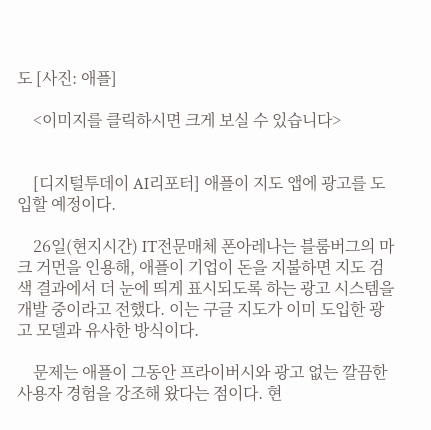도 [사진: 애플]

    <이미지를 클릭하시면 크게 보실 수 있습니다>


    [디지털투데이 AI리포터] 애플이 지도 앱에 광고를 도입할 예정이다.

    26일(현지시간) IT전문매체 폰아레나는 블룸버그의 마크 거먼을 인용해, 애플이 기업이 돈을 지불하면 지도 검색 결과에서 더 눈에 띄게 표시되도록 하는 광고 시스템을 개발 중이라고 전했다. 이는 구글 지도가 이미 도입한 광고 모델과 유사한 방식이다.

    문제는 애플이 그동안 프라이버시와 광고 없는 깔끔한 사용자 경험을 강조해 왔다는 점이다. 현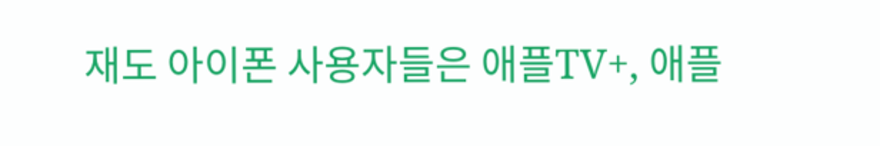재도 아이폰 사용자들은 애플TV+, 애플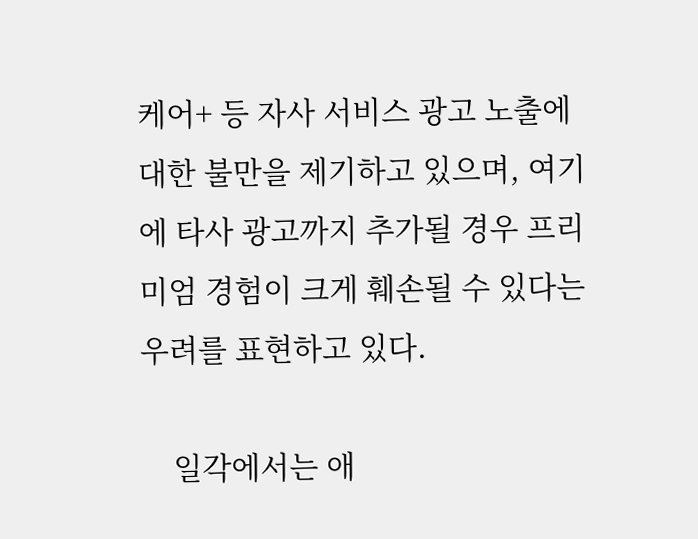케어+ 등 자사 서비스 광고 노출에 대한 불만을 제기하고 있으며, 여기에 타사 광고까지 추가될 경우 프리미엄 경험이 크게 훼손될 수 있다는 우려를 표현하고 있다.

    일각에서는 애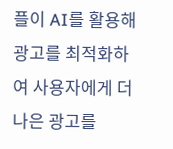플이 AI를 활용해 광고를 최적화하여 사용자에게 더 나은 광고를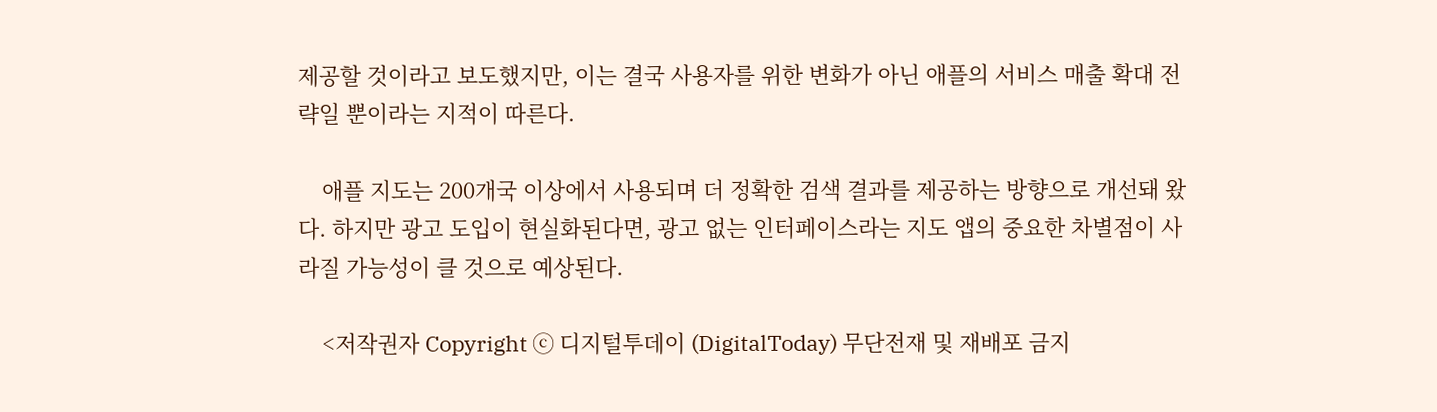제공할 것이라고 보도했지만, 이는 결국 사용자를 위한 변화가 아닌 애플의 서비스 매출 확대 전략일 뿐이라는 지적이 따른다.

    애플 지도는 200개국 이상에서 사용되며 더 정확한 검색 결과를 제공하는 방향으로 개선돼 왔다. 하지만 광고 도입이 현실화된다면, 광고 없는 인터페이스라는 지도 앱의 중요한 차별점이 사라질 가능성이 클 것으로 예상된다.

    <저작권자 Copyright ⓒ 디지털투데이 (DigitalToday) 무단전재 및 재배포 금지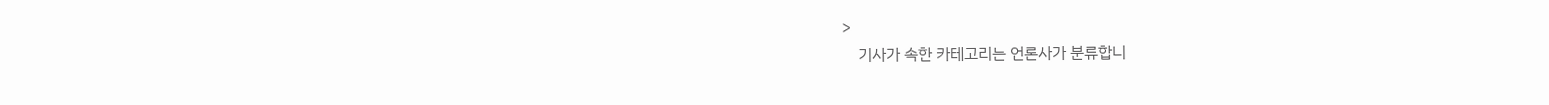>
    기사가 속한 카테고리는 언론사가 분류합니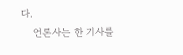다.
    언론사는 한 기사를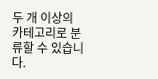두 개 이상의 카테고리로 분류할 수 있습니다.